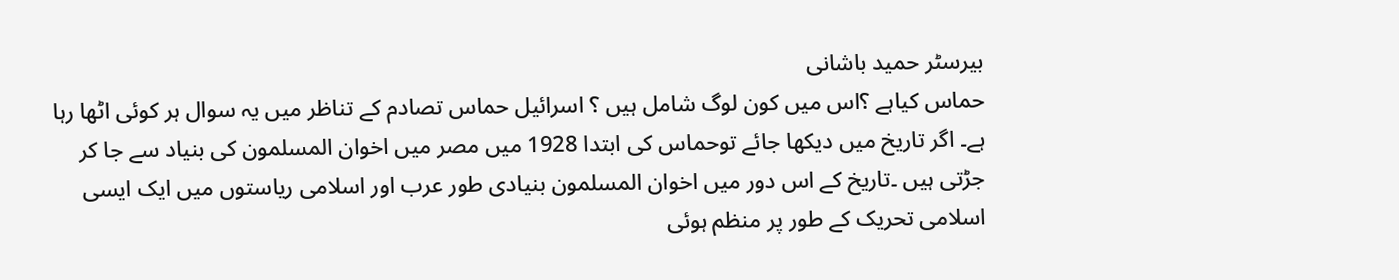بیرسٹر حمید باشانی
حماس کیاہے ؟اس میں کون لوگ شامل ہیں ؟ اسرائیل حماس تصادم کے تناظر میں یہ سوال ہر کوئی اٹھا رہا ہے۔ اگر تاریخ میں دیکھا جائے توحماس کی ابتدا 1928 میں مصر میں اخوان المسلمون کی بنیاد سے جا کر جڑتی ہیں ۔تاریخ کے اس دور میں اخوان المسلمون بنیادی طور عرب اور اسلامی ریاستوں میں ایک ایسی اسلامی تحریک کے طور پر منظم ہوئی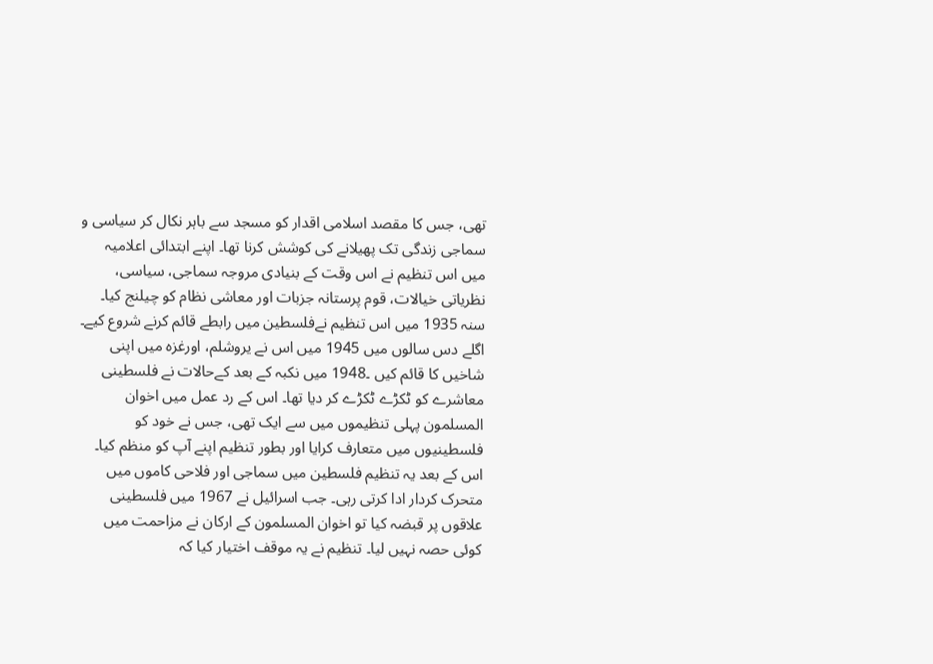تھی، جس کا مقصد اسلامی اقدار کو مسجد سے باہر نکال کر سیاسی و سماجی زندگی تک پھیلانے کی کوشش کرنا تھا۔ اپنے ابتدائی اعلامیہ میں اس تنظیم نے اس وقت کے بنیادی مروجہ سماجی، سیاسی، نظریاتی خیالات، قوم پرستانہ جزبات اور معاشی نظام کو چیلنج کیا۔
سنہ 1935 میں اس تنظیم نےفلسطین میں رابطے قائم کرنے شروع کیے۔ اگلے دس سالوں میں 1945 میں اس نے یروشلم، اورغزہ میں اپنی شاخیں کا قائم کیں ۔1948 میں نکبہ کے بعد کےحالات نے فلسطینی معاشرے کو ٹکڑے ٹکڑے کر دیا تھا۔ اس کے رد عمل میں اخوان المسلمون پہلی تنظیموں میں سے ایک تھی، جس نے خود کو فلسطینیوں میں متعارف کرایا اور بطور تنظیم اپنے آپ کو منظم کیا۔ اس کے بعد یہ تنظیم فلسطین میں سماجی اور فلاحی کاموں میں متحرک کردار ادا کرتی رہی۔ جب اسرائیل نے 1967 میں فلسطینی علاقوں پر قبضہ کیا تو اخوان المسلمون کے ارکان نے مزاحمت میں کوئی حصہ نہیں لیا۔ تنظیم نے یہ موقف اختیار کیا کہ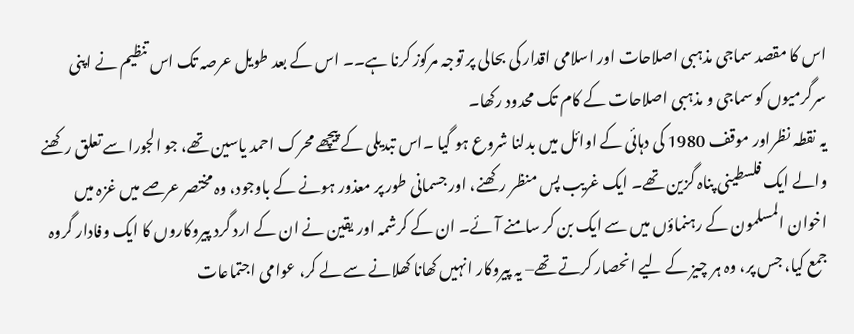اس کا مقصد سماجی مذہبی اصلاحات اور اسلامی اقدار کی بحالی پر توجہ مرکوز کرنا ہے۔۔ اس کے بعد طویل عرصہ تک اس تنظیم نے اپنی سرگرمیوں کو سماجی و مذہبی اصلاحات کے کام تک محدود رکھا۔
یہ نقطہ نظراور موقف 1980 کی دہائی کے اوائل میں بدلنا شروع ہو گیا ۔اس تبدیلی کے پیچھے محرک احمد یاسین تھے، جو الجورا سے تعلق رکھنے والے ایک فلسطینی پناہ گزین تھے۔ ایک غریب پس منظر رکھنے، اور جسمانی طور پر معذور ہونے کے باوجود، وہ مختصر عرصے میں غزہ میں اخوان المسلمون کے رہنماؤں میں سے ایک بن کر سامنے آئے۔ ان کے کرشمہ اور یقین نے ان کے ارد گرد پیروکاروں کا ایک وفادار گروہ جمع کیا، جس پر، وہ ہر چیز کے لیے انحصار کرتے تھے– یہ پیروکار انہیں کھانا کھلانے سے لے کر، عوامی اجتماعات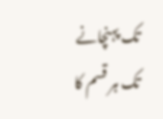تک پہنچانے تک ہر قسم کا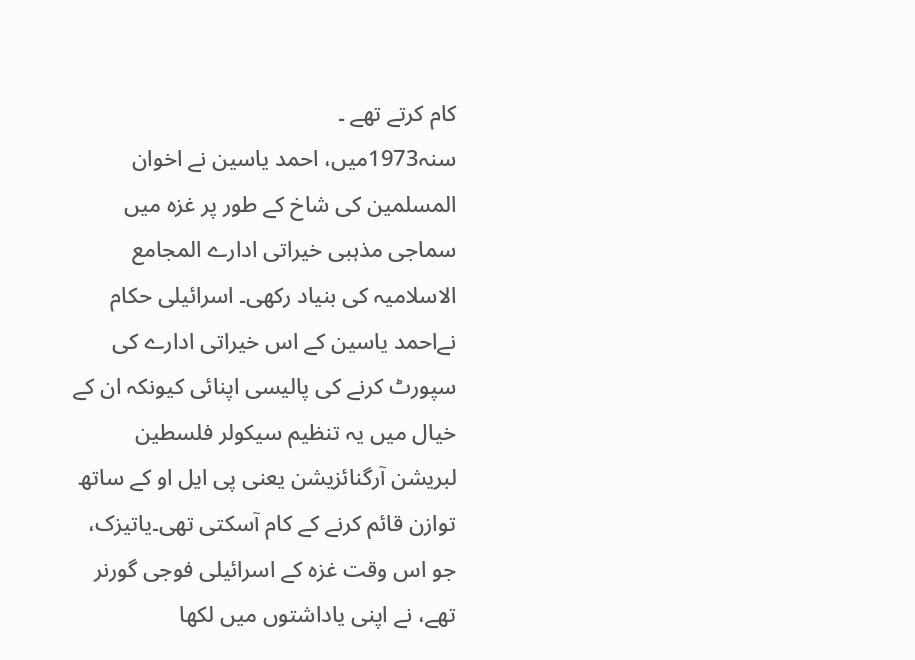کام کرتے تھے ۔
سنہ1973میں، احمد یاسین نے اخوان المسلمین کی شاخ کے طور پر غزہ میں سماجی مذہبی خیراتی ادارے المجامع الاسلامیہ کی بنیاد رکھی۔ اسرائیلی حکام نےاحمد یاسین کے اس خیراتی ادارے کی سپورٹ کرنے کی پالیسی اپنائی کیونکہ ان کے خیال میں یہ تنظیم سیکولر فلسطین لبریشن آرگنائزیشن یعنی پی ایل او کے ساتھ توازن قائم کرنے کے کام آسکتی تھی۔یاتیزک، جو اس وقت غزہ کے اسرائیلی فوجی گورنر تھے، نے اپنی یاداشتوں میں لکھا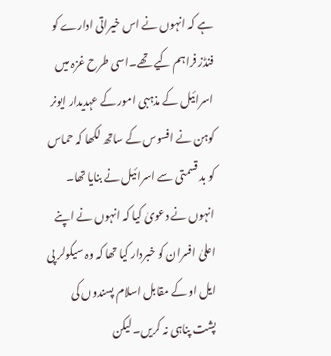ہے کہ انہوں نے اس خیراتی ادارے کو فنڈز فراہم کیے تھے۔اسی طرح غزہ میں اسرائیل کے مذہبی امور کے عہدیدار ایونر کوہن نے افسوس کے ساتھ لکھا کہ حماس کو بد قسمتی سے اسرائیل نے بنایا تھا۔ انہوں نے دعویٰ کیا کہ انہوں نے اپنے اعلیٰ افسران کو خبردار کیا تھا کہ وہ سیکولر پی ایل او کے مقابل اسلام پسندوں کی پشت پناہی نہ کریں۔ لیکن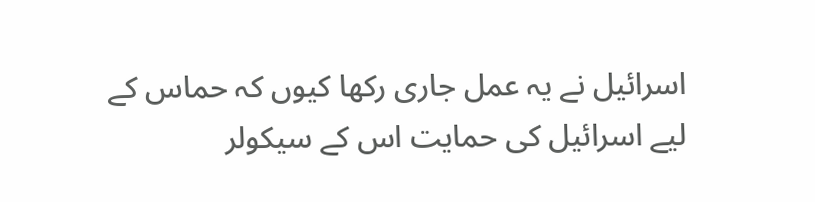اسرائیل نے یہ عمل جاری رکھا کیوں کہ حماس کے لیے اسرائیل کی حمایت اس کے سیکولر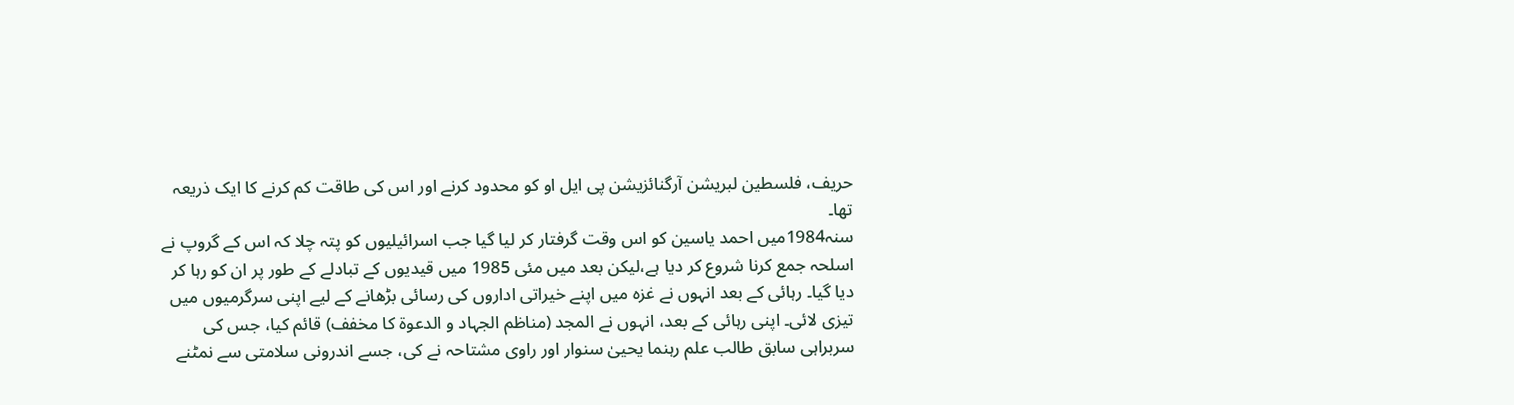حریف، فلسطین لبریشن آرگنائزیشن پی ایل او کو محدود کرنے اور اس کی طاقت کم کرنے کا ایک ذریعہ تھا۔
سنہ1984میں احمد یاسین کو اس وقت گرفتار کر لیا گیا جب اسرائیلیوں کو پتہ چلا کہ اس کے گروپ نے اسلحہ جمع کرنا شروع کر دیا ہے،لیکن بعد میں مئی 1985 میں قیدیوں کے تبادلے کے طور پر ان کو رہا کر دیا گیا۔ رہائی کے بعد انہوں نے غزہ میں اپنے خیراتی اداروں کی رسائی بڑھانے کے لیے اپنی سرگرمیوں میں تیزی لائی۔ اپنی رہائی کے بعد، انہوں نے المجد (مناظم الجہاد و الدعوۃ کا مخفف) قائم کیا، جس کی سربراہی سابق طالب علم رہنما یحییٰ سنوار اور راوی مشتاحہ نے کی، جسے اندرونی سلامتی سے نمٹنے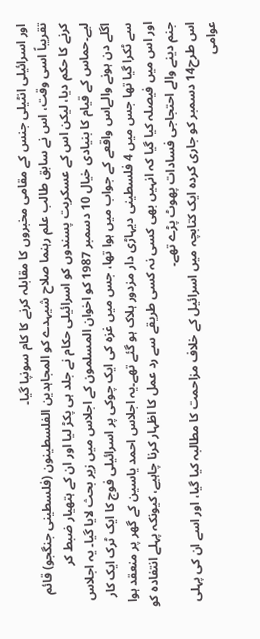اور اسرائیلی انٹیلی جنس کے مقامی مخبروں کا مقابلہ کرنے کا کام سونپا گیا۔
تقریباً اسی وقت، اس نے سابق طالب علم رہنما صلاح شیہدے کو المجاہدین الفلسطینون (فلسطینی جنگجو) قائم کرنے کا حکم دیا، لیکن اس کے عسکریت پسندوں کو اسرائیلی حکام نے جلد ہی پکڑ لیا اور ان کے ہتھیار ضبط کر لیے۔حماس کے قیام کا بنیادی خیال 10 دسمبر 1987 کو اخوان المسلمون کے اجلاس میں زیر بحث لایا گیا۔ یہ اجلاس اگلے دن ہونے والےاس واقعے کے جواب میں ہوا تھا، جس میں غزہ کی ایک چوکی پر اسرائیلی فوج کا ایک ٹرک ایک کار سے ٹکرا گیا تھا جس میں 4 فلسطینی دیہاڑی دار مزدور ہلاک ہو گئے تھے۔یہ اجلاس احمد یاسین کے گھر پر منعقد ہوا اور اس میں فیصلہ کیا گیا کہ انہیں بھی کسی نہ کسی طریقے سے رد عمل کا اظہار کرنا چاہیے، کیونکہ پہلے انتفادہ کو جنم دینے والے احتجاجی فسادات پھوٹ پڑے تھے۔
اس طرح14 دسمبر کو جاری کردہ ایک کتابچہ میں اسرائیل کے خلاف مزاحمت کا مطالبہ کیا گیا، اور اسے ان کی پہلی عوامی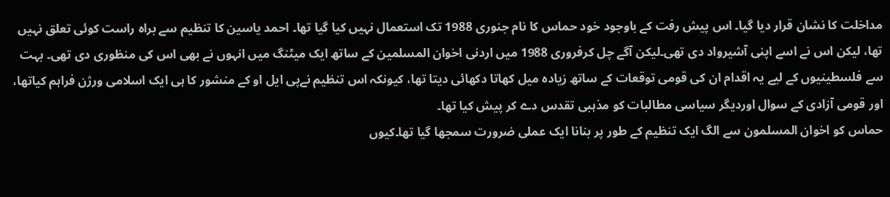مداخلت کا نشان قرار دیا گیا۔ اس پیش رفت کے باوجود خود حماس کا نام جنوری 1988 تک استعمال نہیں کیا گیا تھا۔ احمد یاسین کا تنظیم سے براہ راست کوئی تعلق نہیں تھا، لیکن اس نے اسے اپنی آشیرواد دی تھی۔لیکن آگے چل کرفروری 1988 میں اردنی اخوان المسلمین کے ساتھ ایک میٹنگ میں انہوں نے بھی اس کی منظوری دی تھی۔ بہت سے فلسطینیوں کے لیے یہ اقدام ان کی قومی توقعات کے ساتھ زیادہ میل کھاتا دکھائی دیتا تھا، کیونکہ اس تنظیم نےپی ایل او کے منشور کا ہی ایک اسلامی ورژن فراہم کیاتھا، اور قومی آزادی کے سوال اوردیگر سیاسی مطالبات کو مذہبی تقدس دے کر پیش کیا تھا۔
حماس کو اخوان المسلمون سے الگ ایک تنظیم کے طور پر بنانا ایک عملی ضرورت سمجھا گیا تھا۔کیوں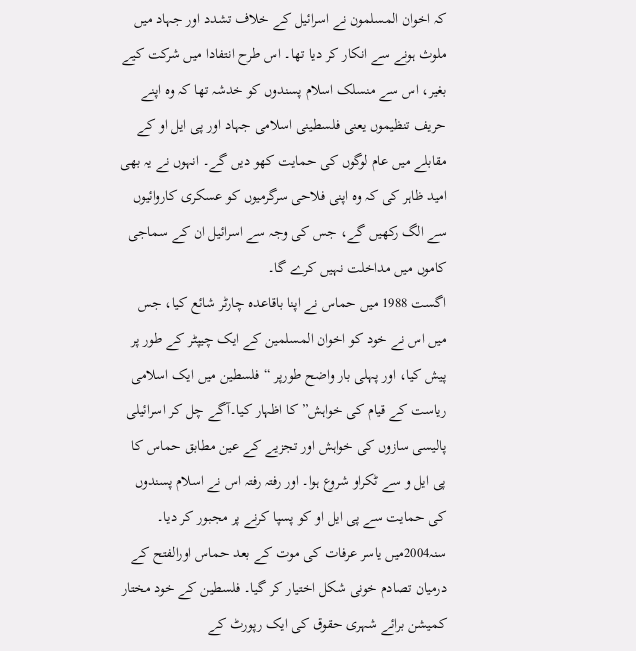کہ اخوان المسلمون نے اسرائیل کے خلاف تشدد اور جہاد میں ملوث ہونے سے انکار کر دیا تھا۔ اس طرح انتفادا میں شرکت کیے بغیر، اس سے منسلک اسلام پسندوں کو خدشہ تھا کہ وہ اپنے حریف تنظیموں یعنی فلسطینی اسلامی جہاد اور پی ایل او کے مقابلے میں عام لوگوں کی حمایت کھو دیں گے۔ انہوں نے یہ بھی امید ظاہر کی کہ وہ اپنی فلاحی سرگرمیوں کو عسکری کاروائیوں سے الگ رکھیں گے، جس کی وجہ سے اسرائیل ان کے سماجی کاموں میں مداخلت نہیں کرے گا۔
اگست 1988 میں حماس نے اپنا باقاعدہ چارٹر شائع کیا، جس میں اس نے خود کو اخوان المسلمین کے ایک چیپٹر کے طور پر پیش کیا، اور پہلی بار واضح طورپر “فلسطین میں ایک اسلامی ریاست کے قیام کی خواہش” کا اظہار کیا۔آگے چل کر اسرائیلی پالیسی سازوں کی خواہش اور تجزیے کے عین مطابق حماس کا پی ایل و سے ٹکراو شروع ہوا۔ اور رفتہ رفتہ اس نے اسلام پسندوں کی حمایت سے پی ایل او کو پسپا کرنے پر مجبور کر دیا۔
سنہ2004میں یاسر عرفات کی موت کے بعد حماس اورالفتح کے درمیان تصادم خونی شکل اختیار کر گیا۔ فلسطین کے خود مختار کمیشن برائے شہری حقوق کی ایک رپورٹ کے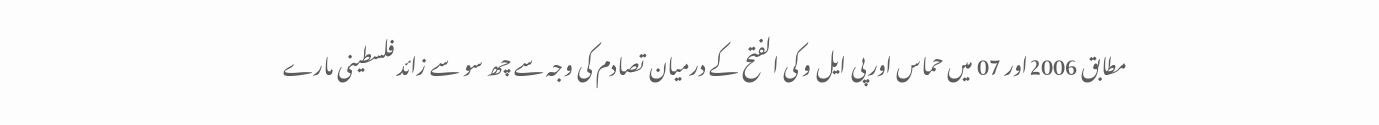مطابق 2006اور 07 میں حماس اور پی ایل و کی الفتح کے درمیان تصادم کی وجہ سے چھ سو سے زائد فلسطینی مارے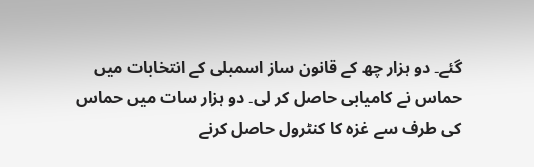گئے۔ دو ہزار چھ کے قانون ساز اسمبلی کے انتخابات میں حماس نے کامیابی حاصل کر لی۔ دو ہزار سات میں حماس کی طرف سے غزہ کا کنٹرول حاصل کرنے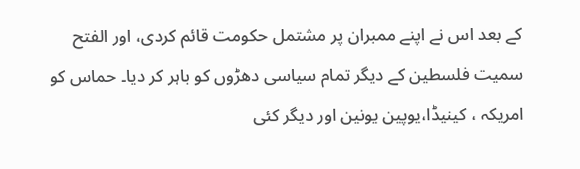کے بعد اس نے اپنے ممبران پر مشتمل حکومت قائم کردی، اور الفتح سمیت فلسطین کے دیگر تمام سیاسی دھڑوں کو باہر کر دیا۔ حماس کو امریکہ ، کینیڈا،یوپین یونین اور دیگر کئی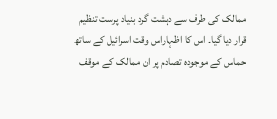ممالک کی طرف سے دہشت گرد بنیاد پرست تنظیم قرار دیا گیا۔ اس کا اظہاراس وقت اسرائیل کے ساتھ حماس کے موجودہ تصادم پر ان ممالک کے موقف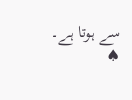سے ہوتا ہے۔
♠